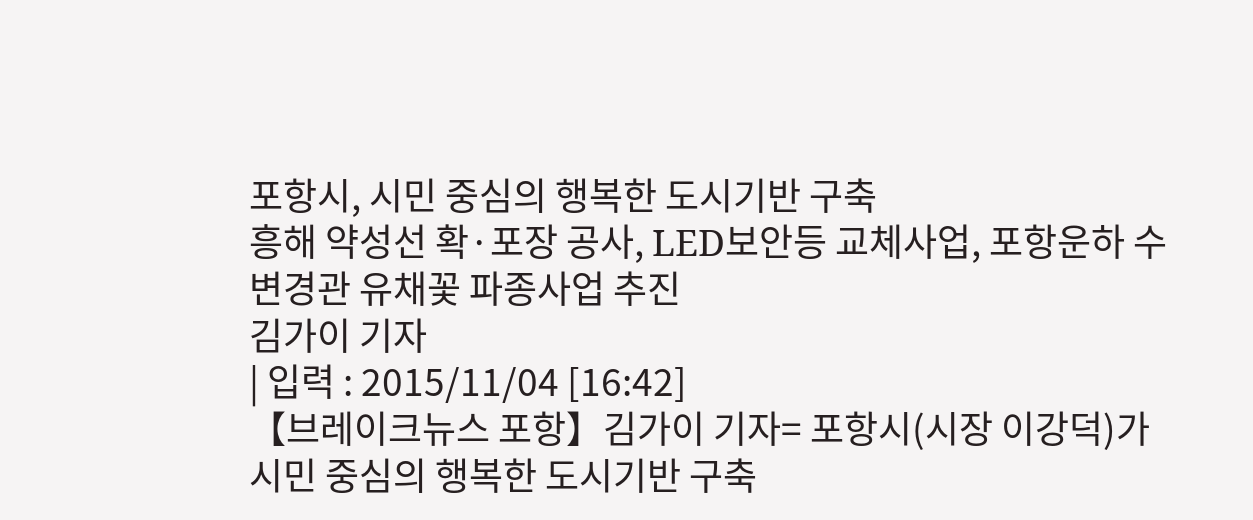포항시, 시민 중심의 행복한 도시기반 구축
흥해 약성선 확·포장 공사, LED보안등 교체사업, 포항운하 수변경관 유채꽃 파종사업 추진
김가이 기자
| 입력 : 2015/11/04 [16:42]
【브레이크뉴스 포항】김가이 기자= 포항시(시장 이강덕)가 시민 중심의 행복한 도시기반 구축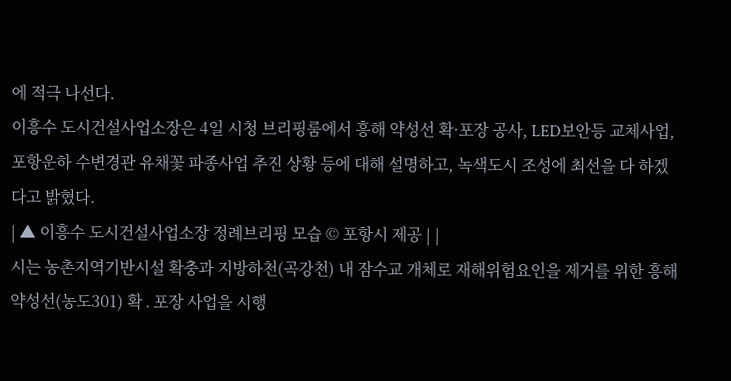에 적극 나선다.
이흥수 도시건설사업소장은 4일 시청 브리핑룸에서 흥해 약성선 확·포장 공사, LED보안등 교체사업, 포항운하 수변경관 유채꽃 파종사업 추진 상황 등에 대해 설명하고, 녹색도시 조성에 최선을 다 하겠다고 밝혔다.
| ▲ 이흥수 도시건설사업소장 정례브리핑 모습 © 포항시 제공 | |
시는 농촌지역기반시설 확충과 지방하천(곡강천) 내 잠수교 개체로 재해위험요인을 제거를 위한 흥해 약성선(농도301) 확․포장 사업을 시행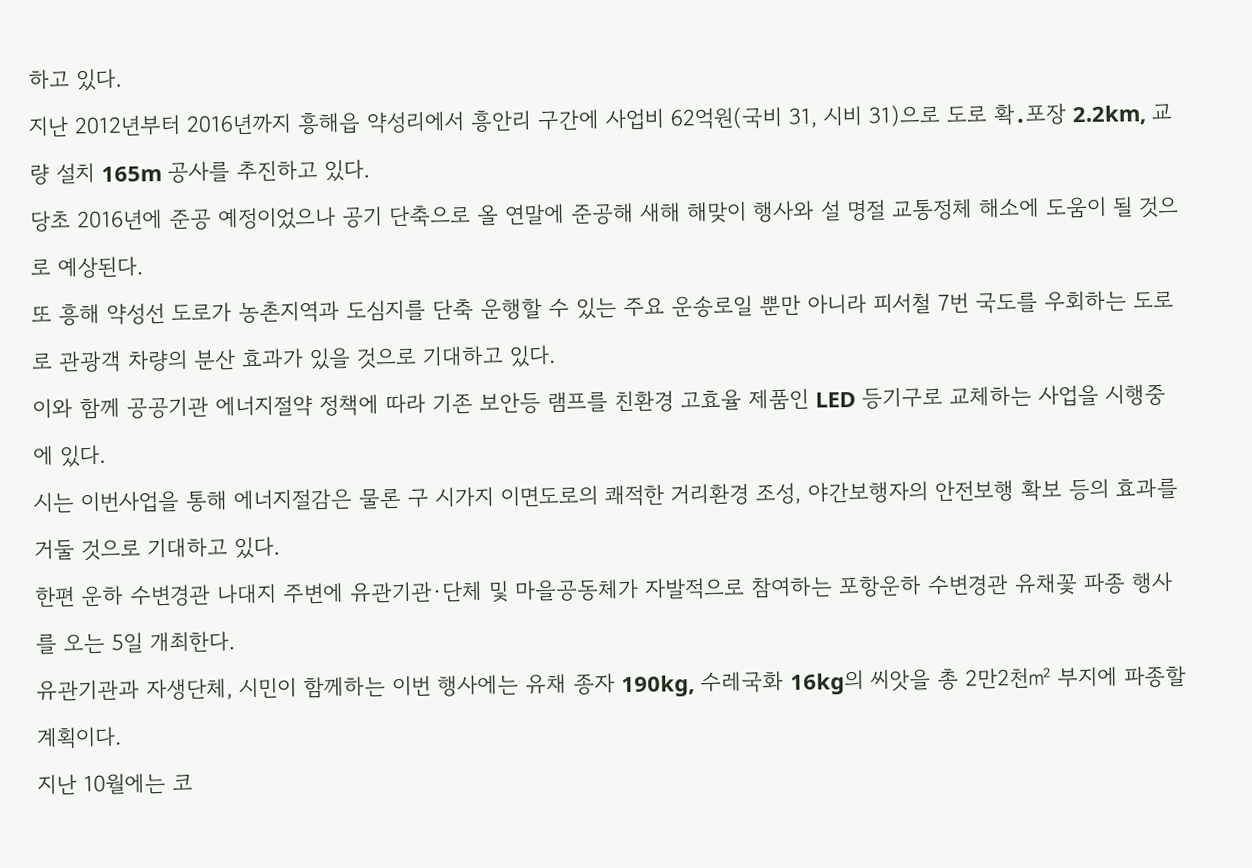하고 있다.
지난 2012년부터 2016년까지 흥해읍 약성리에서 흥안리 구간에 사업비 62억원(국비 31, 시비 31)으로 도로 확․포장 2.2km, 교량 설치 165m 공사를 추진하고 있다.
당초 2016년에 준공 예정이었으나 공기 단축으로 올 연말에 준공해 새해 해맞이 행사와 설 명절 교통정체 해소에 도움이 될 것으로 예상된다.
또 흥해 약성선 도로가 농촌지역과 도심지를 단축 운행할 수 있는 주요 운송로일 뿐만 아니라 피서철 7번 국도를 우회하는 도로로 관광객 차량의 분산 효과가 있을 것으로 기대하고 있다.
이와 함께 공공기관 에너지절약 정책에 따라 기존 보안등 램프를 친환경 고효율 제품인 LED 등기구로 교체하는 사업을 시행중에 있다.
시는 이번사업을 통해 에너지절감은 물론 구 시가지 이면도로의 쾌적한 거리환경 조성, 야간보행자의 안전보행 확보 등의 효과를 거둘 것으로 기대하고 있다.
한편 운하 수변경관 나대지 주변에 유관기관·단체 및 마을공동체가 자발적으로 참여하는 포항운하 수변경관 유채꽃 파종 행사를 오는 5일 개최한다.
유관기관과 자생단체, 시민이 함께하는 이번 행사에는 유채 종자 190kg, 수레국화 16kg의 씨앗을 총 2만2천㎡ 부지에 파종할 계획이다.
지난 10월에는 코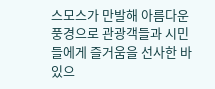스모스가 만발해 아름다운 풍경으로 관광객들과 시민들에게 즐거움을 선사한 바 있으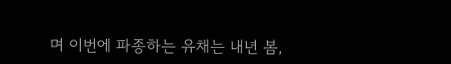며 이번에 파종하는 유채는 내년 봄,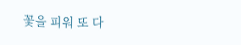꽃을 피워 또 다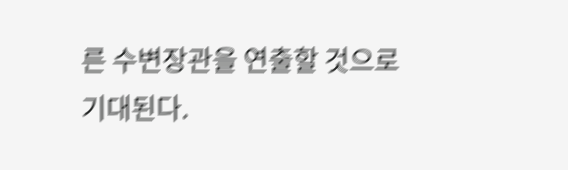른 수변장관을 연출할 것으로 기대된다.